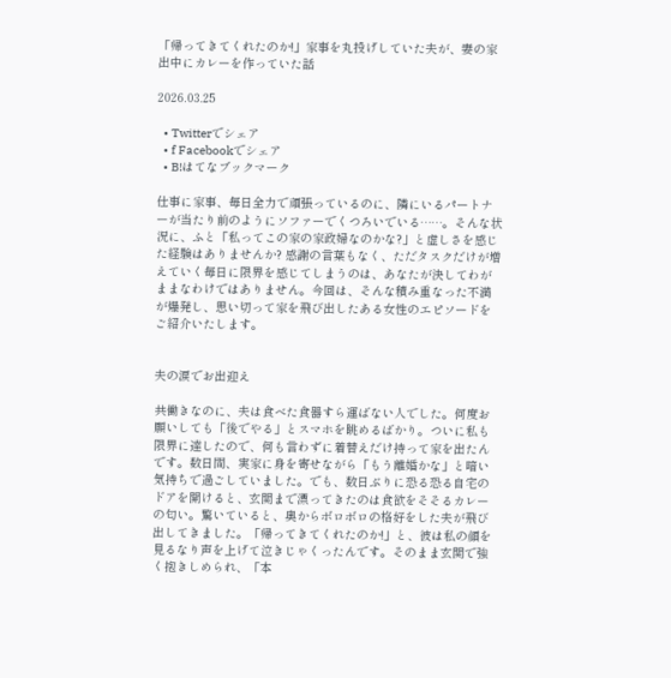「帰ってきてくれたのか!」家事を丸投げしていた夫が、妻の家出中にカレーを作っていた話

2026.03.25

  • Twitterでシェア
  • f Facebookでシェア
  • B!はてなブックマーク

仕事に家事、毎日全力で頑張っているのに、隣にいるパートナーが当たり前のようにソファーでくつろいでいる……。そんな状況に、ふと「私ってこの家の家政婦なのかな?」と虚しさを感じた経験はありませんか? 感謝の言葉もなく、ただタスクだけが増えていく毎日に限界を感じてしまうのは、あなたが決してわがままなわけではありません。今回は、そんな積み重なった不満が爆発し、思い切って家を飛び出したある女性のエピソードをご紹介いたします。


夫の涙でお出迎え

共働きなのに、夫は食べた食器すら運ばない人でした。何度お願いしても「後でやる」とスマホを眺めるばかり。ついに私も限界に達したので、何も言わずに着替えだけ持って家を出たんです。数日間、実家に身を寄せながら「もう離婚かな」と暗い気持ちで過ごしていました。でも、数日ぶりに恐る恐る自宅のドアを開けると、玄関まで漂ってきたのは食欲をそそるカレーの匂い。驚いていると、奥からボロボロの格好をした夫が飛び出してきました。「帰ってきてくれたのか!」と、彼は私の顔を見るなり声を上げて泣きじゃくったんです。そのまま玄関で強く抱きしめられ、「本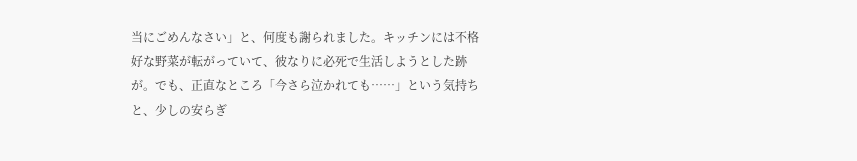当にごめんなさい」と、何度も謝られました。キッチンには不格好な野菜が転がっていて、彼なりに必死で生活しようとした跡が。でも、正直なところ「今さら泣かれても……」という気持ちと、少しの安らぎ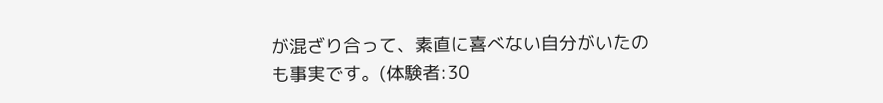が混ざり合って、素直に喜べない自分がいたのも事実です。(体験者:30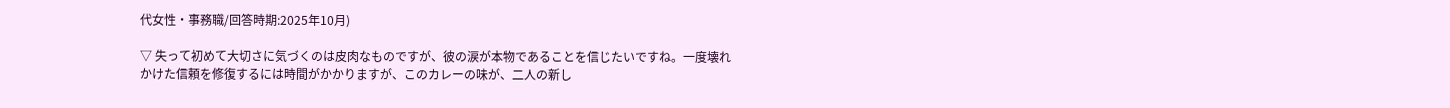代女性・事務職/回答時期:2025年10月)

▽ 失って初めて大切さに気づくのは皮肉なものですが、彼の涙が本物であることを信じたいですね。一度壊れかけた信頼を修復するには時間がかかりますが、このカレーの味が、二人の新し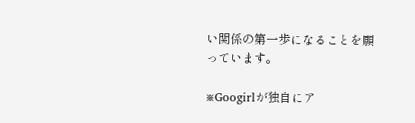い関係の第一歩になることを願っています。

※Googirlが独自にア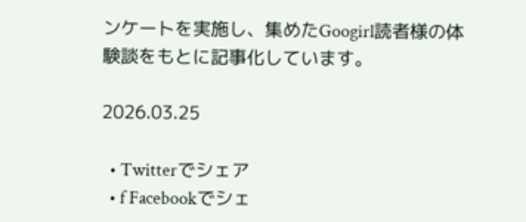ンケートを実施し、集めたGoogirl読者様の体験談をもとに記事化しています。

2026.03.25

  • Twitterでシェア
  • f Facebookでシェ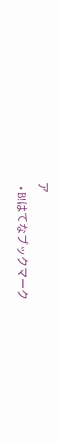ア
  • B!はてなブックマーク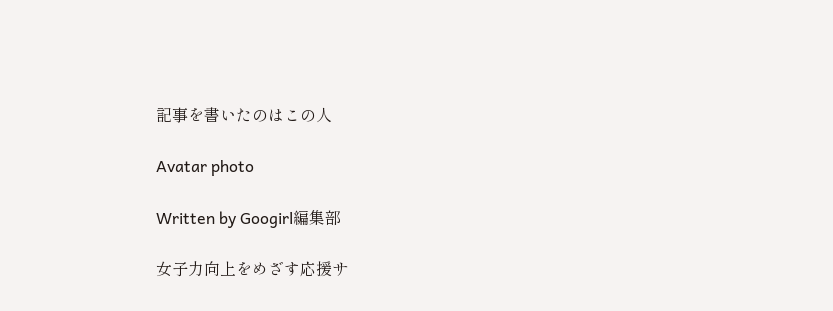記事を書いたのはこの人

Avatar photo

Written by Googirl編集部

女子力向上をめざす応援サ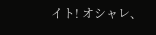イト! オシャレ、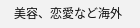美容、恋愛など海外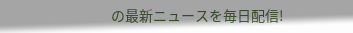の最新ニュースを毎日配信!